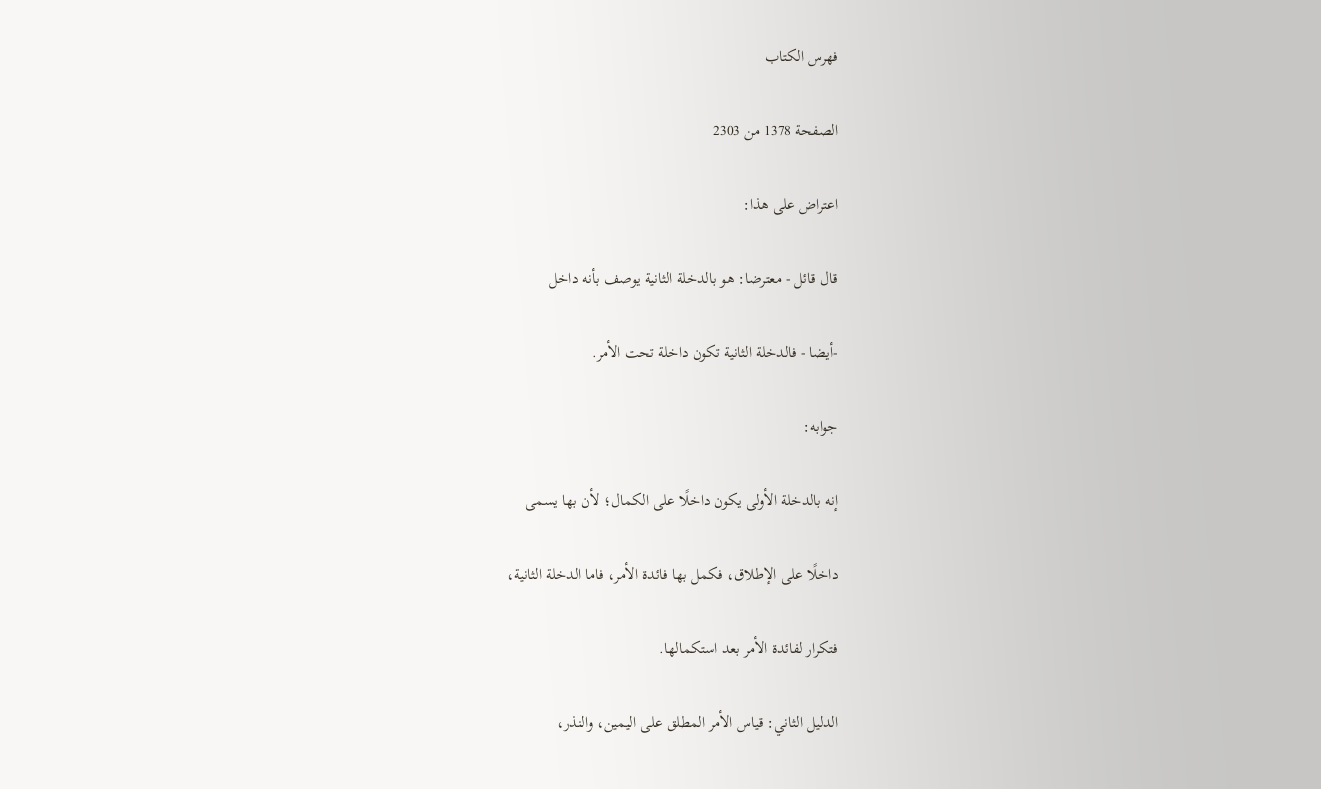فهرس الكتاب

الصفحة 1378 من 2303

اعتراض على هذا:

قال قائل - معترضا: هو بالدخلة الثانية يوصف بأنه داخل

-أيضا - فالدخلة الثانية تكون داخلة تحت الأمر.

جوابه:

إنه بالدخلة الأولى يكون داخلًا على الكمال؛ لأن بها يسمى

داخلًا على الإطلاق، فكمل بها فائدة الأمر، فاما الدخلة الثانية،

فتكرار لفائدة الأمر بعد استكمالها.

الدليل الثاني: قياس الأمر المطلق على اليمين، والنذر،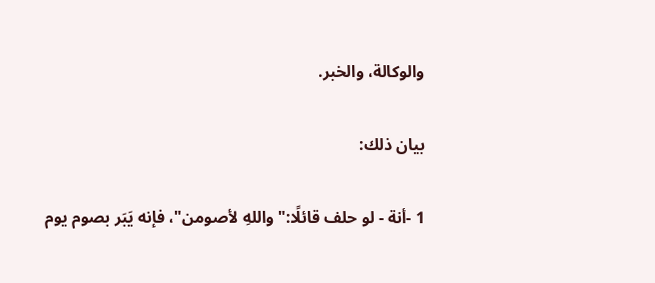والوكالة، والخبر.

بيان ذلك:

1 -أنة - لو حلف قائلًا:"واللهِ لأصومن"، فإنه يَبَر بصوم يوم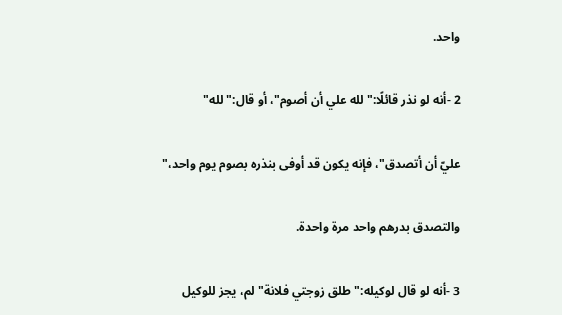واحد.

2 -أنه لو نذر قائلًا:"لله علي أن أصوم"، أو قال:"لله"

عليّ أن أتصدق"، فإنه يكون قد أوفى بنذره بصوم يوم واحد،"

والتصدق بدرهم واحد مرة واحدة.

3 -أنه لو قال لوكيله:"طلق زوجتي فلانة"لم، يجز للوكيل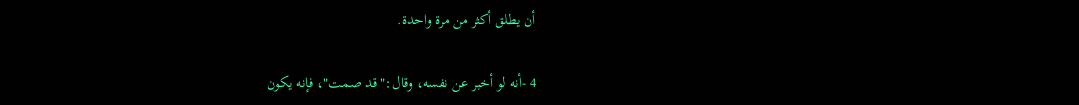أن يطلق أكثر من مرة واحدة.

4 -أنه لو أخبر عن نفسه، وقال:"قد صمت"، فإنه يكون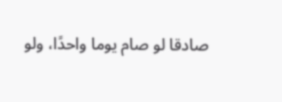صادقا لو صام يوما واحدًا، ولو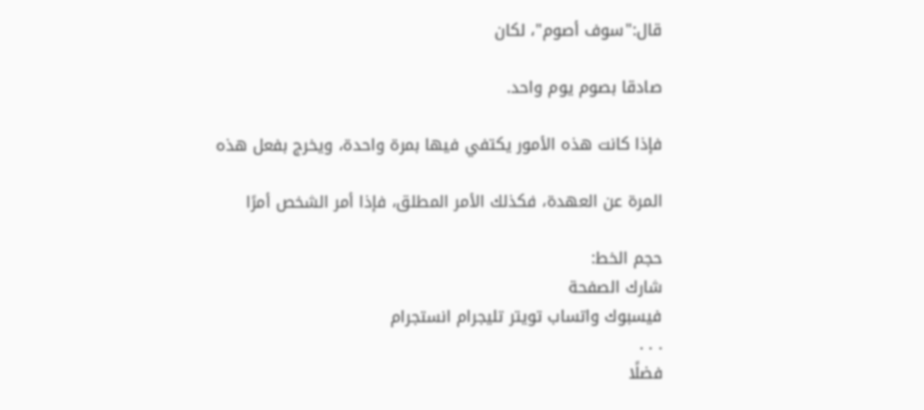قال:"سوف أصوم"، لكان

صادقا بصوم يوم واحد.

فإذا كانت هذه الأمور يكتفي فيها بمرة واحدة، ويخرج بفعل هذه

المرة عن العهدة، فكذلك الأمر المطلق، فإذا أمر الشخص أمرًا

حجم الخط:
شارك الصفحة
فيسبوك واتساب تويتر تليجرام انستجرام
. . .
فضلًا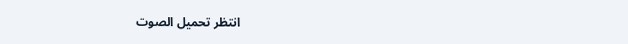انتظر تحميل الصوت